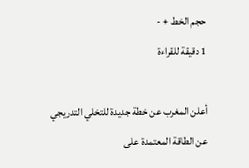حجم الخط + -
1 دقيقة للقراءة

أعلن المغرب عن خطة جديدة للتخلي التدريجي عن الطاقة المعتمدة على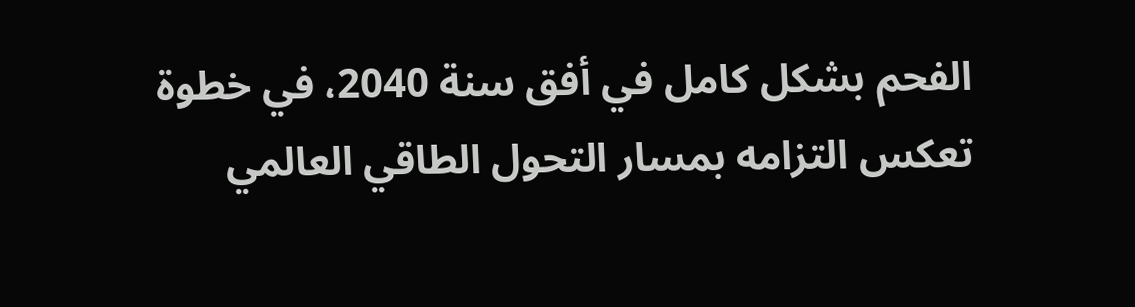الفحم بشكل كامل في أفق سنة 2040، في خطوة تعكس التزامه بمسار التحول الطاقي العالمي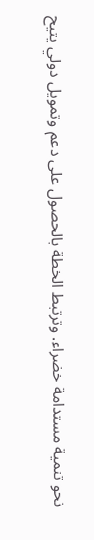نحو تنمية مستدامة خضراء. وترتبط الخطة بالحصول على دعم وتمويل دولي يتيح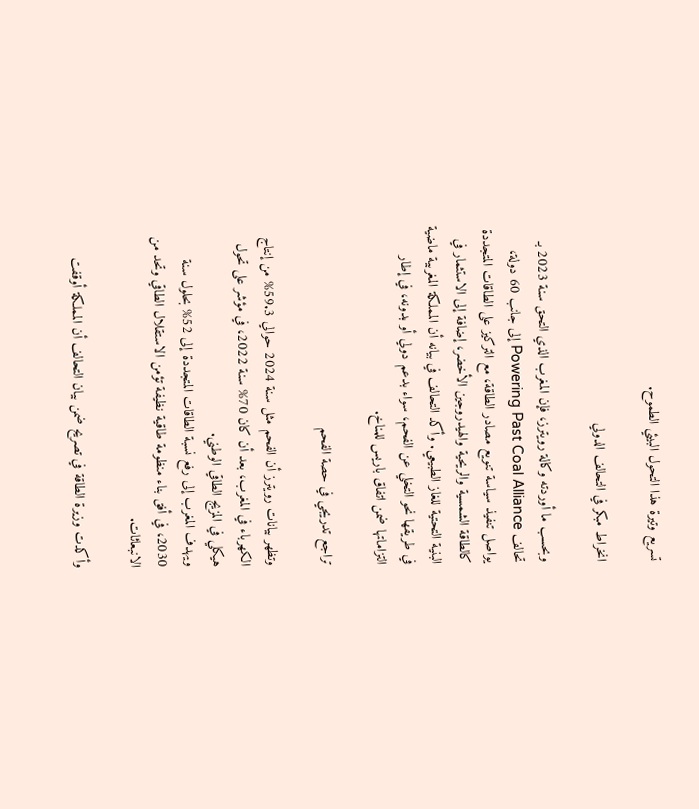تسريع وتيرة هذا التحول البيئي الطموح.

انخراط مبكر في التحالف الدولي

وبحسب ما أوردته وكالة رويترز، فإن المغرب الذي التحق سنة 2023 بـ تحالف Powering Past Coal Alliance إلى جانب 60 دولة، يواصل تنفيذ سياسة تنويع مصادر الطاقة، مع التركيز على الطاقات المتجددة كالطاقة الشمسية والريحية والهيدروجين الأخضر، إضافة إلى الاستثمار في البنية التحتية للغاز الطبيعي. وأكد التحالف في بيانه أن المملكة المغربية ماضية في طريقها نحو التخلي عن الفحم، سواء بدعم دولي أو بدونه، في إطار التزاماتها ضمن اتفاق باريس للمناخ.

تراجع تدريجي في حصة الفحم

وتظهر بيانات رويترز أن الفحم مثل سنة 2024 حوالي 59.3% من إنتاج الكهرباء في المغرب، بعد أن كان 70% سنة 2022، في مؤشر على تحول هيكلي في المزيج الطاقي الوطني.
ويهدف المغرب إلى رفع نسبة الطاقات المتجددة إلى 52% بحلول سنة 2030، في أفق بناء منظومة طاقية نظيفة تؤمن الاستقلال الطاقي وتحد من الانبعاثات.

وأكدت وزيرة الطاقة في تصريح ضمن بيان التحالف أن المملكة أوقفت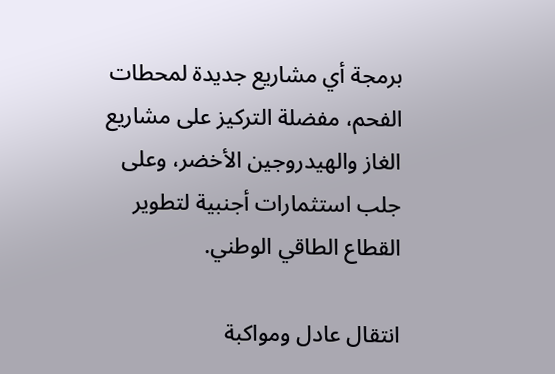برمجة أي مشاريع جديدة لمحطات الفحم، مفضلة التركيز على مشاريع الغاز والهيدروجين الأخضر، وعلى جلب استثمارات أجنبية لتطوير القطاع الطاقي الوطني.

انتقال عادل ومواكبة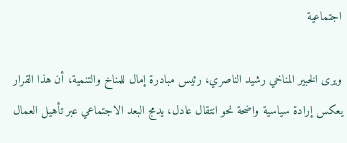اجتماعية

ويرى الخبير المناخي رشيد الناصري، رئيس مبادرة إمال للمناخ والتنمية، أن هذا القرار يعكس إرادة سياسية واضحة نحو انتقال عادل، يدمج البعد الاجتماعي عبر تأهيل العمال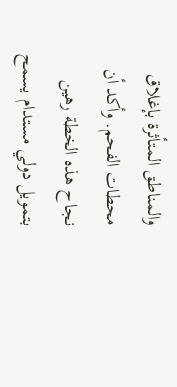والمناطق المتأثرة بإغلاق محطات الفحم. وأكد أن نجاح هذه الخطة رهين بتمويل دولي مستدام يسمح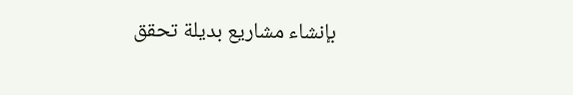بإنشاء مشاريع بديلة تحقق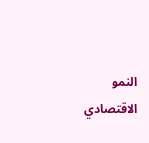النمو الاقتصادي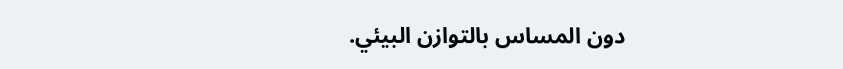دون المساس بالتوازن البيئي.